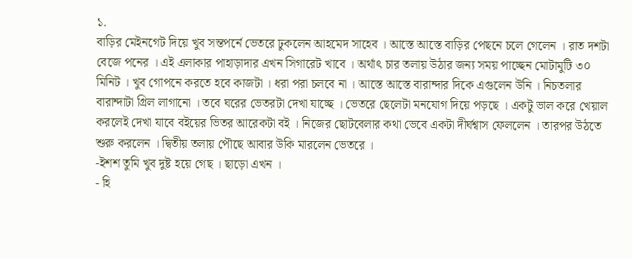১.
বাড়ির মেইনগেট দিয়ে খুব সন্তপর্নে ভেতরে ঢুকলেন আহমেদ সাহেব । আস্তে আস্তে বাড়ির পেছনে চলে গেলেন । রাত দশটা বেজে পনের । এই এলাকার পাহাড়াদার এখন সিগারেট খাবে । অর্থাৎ চার তলায় উঠার জন্য সময় পাচ্ছেন মোটামুটি ৩০ মিনিট । খুব গোপনে করতে হবে কাজটা । ধরা পরা চলবে না । আস্তে আস্তে বারান্দার দিকে এগুলেন উনি । নিচতলার বারান্দাটা গ্রিল লাগানো । তবে ঘরের ভেতরটা দেখা যাচ্ছে । ভেতরে ছেলেটা মনযোগ দিয়ে পড়ছে । একটু ভাল করে খেয়াল করলেই দেখা যাবে বইয়ের ভিতর আরেকটা বই । নিজের ছোটবেলার কথা ভেবে একটা দীর্ঘশ্বাস ফেললেন । তারপর উঠতে শুরু করলেন । দ্বিতীয় তলায় পৌছে আবার উকি মারলেন ভেতরে ।
-ইশশ তুমি খুব দুষ্ট হয়ে গেছ । ছাড়ো এখন ।
- হি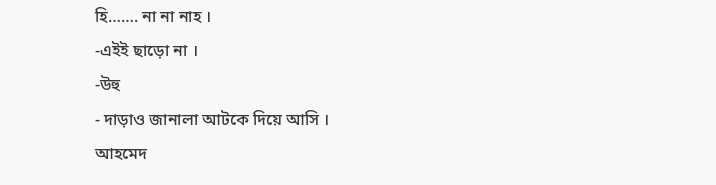হি……. না না নাহ ।
-এইই ছাড়ো না ।
-উহু
- দাড়াও জানালা আটকে দিয়ে আসি ।
আহমেদ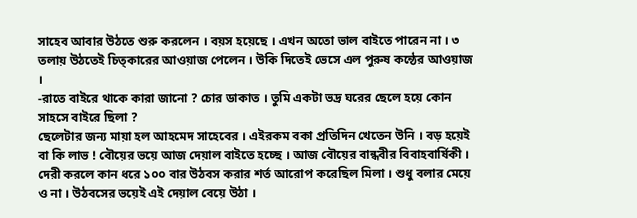সাহেব আবার উঠতে শুরু করলেন । বয়স হয়েছে । এখন অতো ভাল বাইতে পারেন না । ৩ তলায় উঠতেই চিত্কারের আওয়াজ পেলেন । উকি দিতেই ভেসে এল পুরুষ কন্ঠের আওয়াজ ।
-রাতে বাইরে থাকে কারা জানো ? চোর ডাকাত । তুমি একটা ভদ্র ঘরের ছেলে হয়ে কোন সাহসে বাইরে ছিলা ?
ছেলেটার জন্য মায়া হল আহমেদ সাহেবের । এইরকম বকা প্রতিদিন খেতেন উনি । বড় হয়েই বা কি লাভ ! বৌয়ের ভয়ে আজ দেয়াল বাইতে হচ্ছে । আজ বৌয়ের বান্ধবীর বিবাহবার্ষিকী । দেরী করলে কান ধরে ১০০ বার উঠবস করার শর্ত আরোপ করেছিল মিলা । শুধু বলার মেয়ে ও না । উঠবসের ভয়েই এই দেয়াল বেয়ে উঠা ।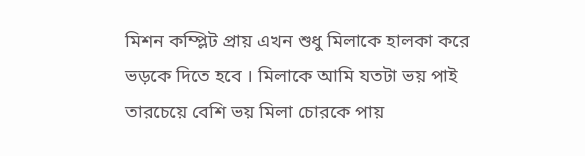মিশন কম্প্লিট প্রায় এখন শুধু মিলাকে হালকা করে ভড়কে দিতে হবে । মিলাকে আমি যতটা ভয় পাই তারচেয়ে বেশি ভয় মিলা চোরকে পায়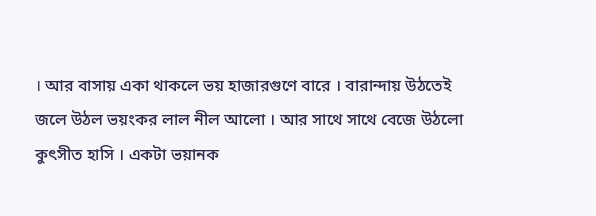। আর বাসায় একা থাকলে ভয় হাজারগুণে বারে । বারান্দায় উঠতেই জলে উঠল ভয়ংকর লাল নীল আলো । আর সাথে সাথে বেজে উঠলো কুৎসীত হাসি । একটা ভয়ানক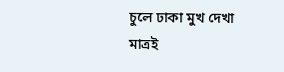চুলে ঢাকা মুখ দেখা মাত্রই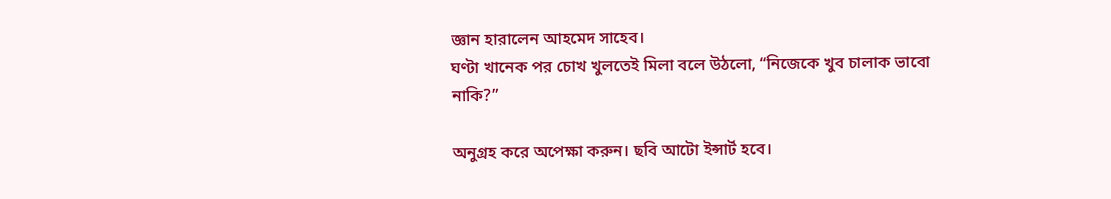জ্ঞান হারালেন আহমেদ সাহেব।
ঘণ্টা খানেক পর চোখ খুলতেই মিলা বলে উঠলো, “নিজেকে খুব চালাক ভাবো নাকি?”

অনুগ্রহ করে অপেক্ষা করুন। ছবি আটো ইন্সার্ট হবে।